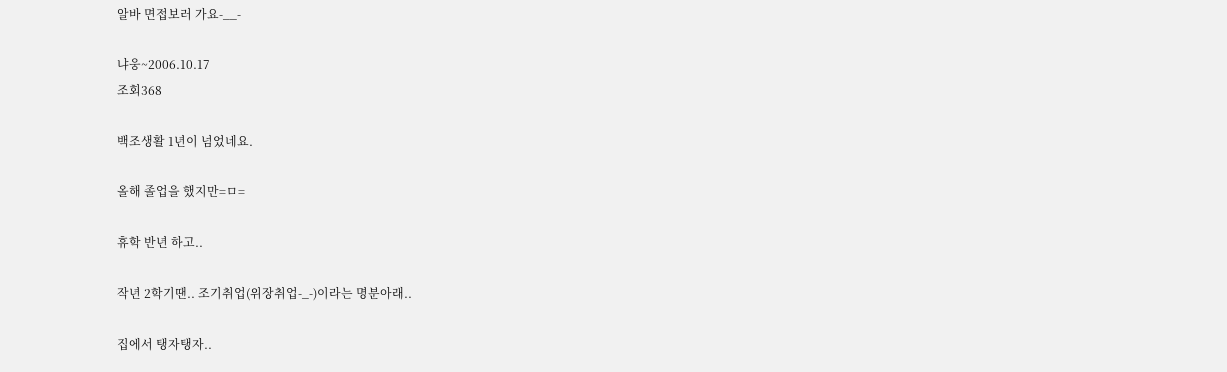알바 면접보러 가요-__-

냐웅~2006.10.17
조회368

백조생활 1년이 넘었네요.

올해 졸업을 했지만=ㅁ=

휴학 반년 하고..

작년 2학기땐.. 조기취업(위장취업-_-)이라는 명분아래..

집에서 탱자탱자..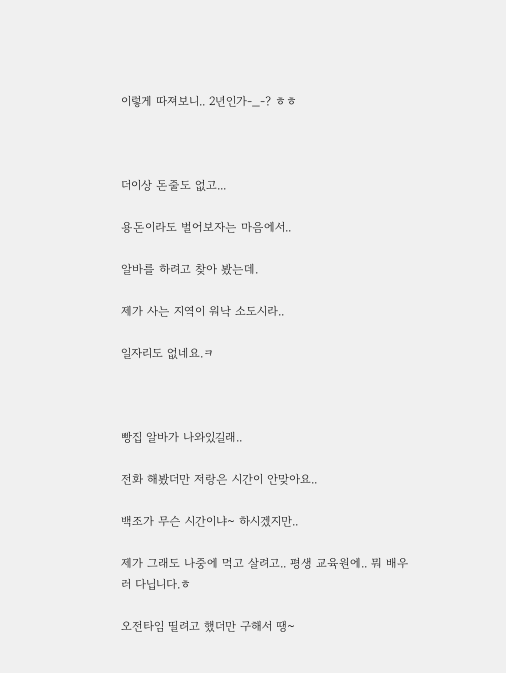이렇게 따져보니.. 2년인가-_-? ㅎㅎ



더이상 돈줄도 없고...

용돈이라도 벌어보자는 마음에서..

알바를 하려고 찾아 봤는데.

제가 사는 지역이 워낙 소도시라..

일자리도 없네요.ㅋ



빵집 알바가 나와있길래..

전화 해봤더만 저랑은 시간이 안맞아요..

백조가 무슨 시간이냐~ 하시겠지만..

제가 그래도 나중에 먹고 살려고.. 평생 교육원에.. 뭐 배우러 다닙니다.ㅎ

오전타임 띨려고 했더만 구해서 땡~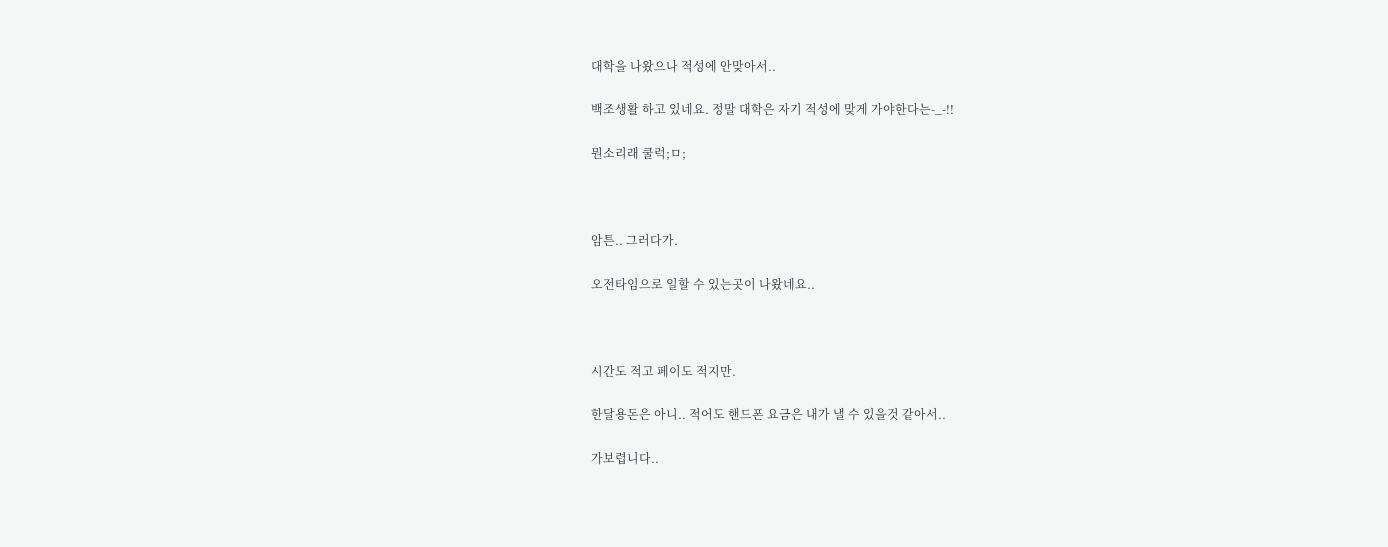대학을 나왔으나 적성에 안맞아서..

백조생활 하고 있네요. 정말 대학은 자기 적성에 맞게 가야한다는-_-!!

뭔소리래 쿨럭;ㅁ;



암튼.. 그러다가.

오전타임으로 일할 수 있는곳이 나왔네요..



시간도 적고 페이도 적지만.

한달용돈은 아니.. 적어도 핸드폰 요금은 내가 낼 수 있을것 같아서..

가보렵니다..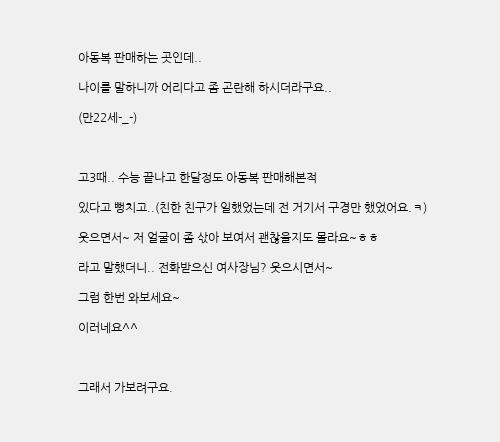아동복 판매하는 곳인데..

나이를 말하니까 어리다고 좀 곤란해 하시더라구요..

(만22세-_-)



고3때.. 수능 끝나고 한달정도 아동복 판매해본적

있다고 뻥치고..(친한 친구가 일했었는데 전 거기서 구경만 했었어요.ㅋ)

웃으면서~ 저 얼굴이 좀 삯아 보여서 괜찮을지도 몰라요~ㅎㅎ

라고 말했더니.. 전화받으신 여사장님? 웃으시면서~

그럼 한번 와보세요~

이러네요^^



그래서 가보려구요.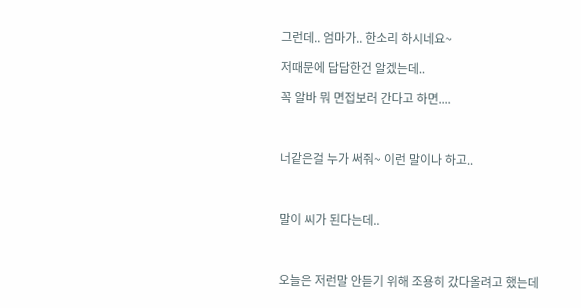그런데.. 엄마가.. 한소리 하시네요~

저때문에 답답한건 알겠는데..

꼭 알바 뭐 면접보러 간다고 하면....



너같은걸 누가 써줘~ 이런 말이나 하고..



말이 씨가 된다는데..



오늘은 저런말 안듣기 위해 조용히 갔다올려고 했는데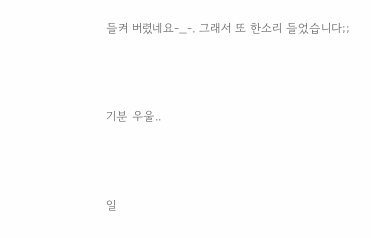들켜 버렸네요-_-. 그래서 또 한소리 들었습니다;;



기분 우울..



일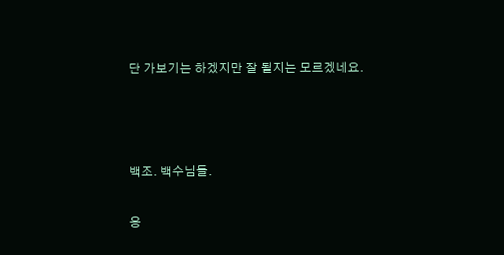단 가보기는 하겠지만 잘 될지는 모르겠네요.



백조. 백수님들.

응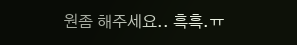원좀 해주세요.. 흑흑.ㅠ